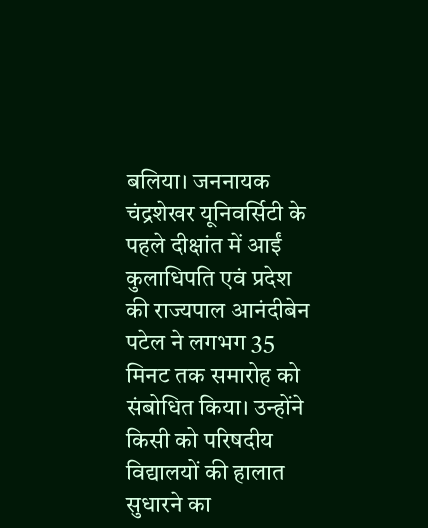बलिया। जननायक चंद्रशेखर यूनिवर्सिटी के पहले दीक्षांत में आईं कुलाधिपति एवं प्रदेश की राज्यपाल आनंदीबेन पटेल ने लगभग 35 मिनट तक समारोह को संबोधित किया। उन्होंने किसी को परिषदीय विद्यालयों की हालात सुधारने का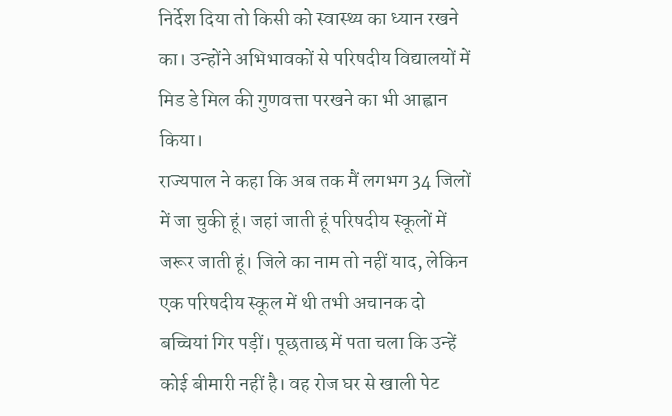निर्देश दिया तो किसी को स्वास्थ्य का ध्यान रखने का। उन्होंने अभिभावकों से परिषदीय विद्यालयों में मिड डे मिल की गुणवत्ता परखने का भी आह्वान किया।
राज्यपाल ने कहा कि अब तक मैं लगभग 34 जिलों में जा चुकी हूं। जहां जाती हूं परिषदीय स्कूलों में जरूर जाती हूं। जिले का नाम तो नहीं याद, लेकिन एक परिषदीय स्कूल में थी तभी अचानक दो बच्चियां गिर पड़ीं। पूछताछ में पता चला कि उन्हें कोई बीमारी नहीं है। वह रोज घर से खाली पेट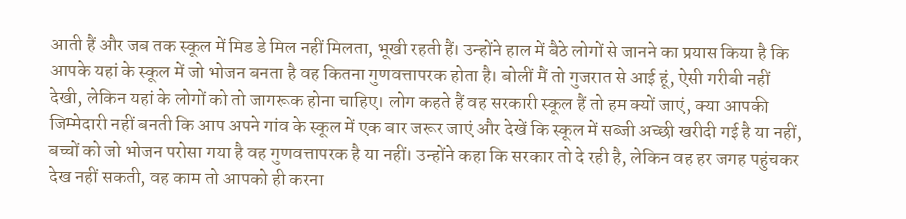आती हैं और जब तक स्कूल में मिड डे मिल नहीं मिलता, भूखी रहती हैं। उन्होंने हाल में बैठे लोगों से जानने का प्रयास किया है कि आपके यहां के स्कूल में जो भोजन बनता है वह कितना गुणवत्तापरक होता है। बोलीं मैं तो गुजरात से आई हूं, ऐसी गरीबी नहीं देखी, लेकिन यहां के लोगों को तो जागरूक होना चाहिए। लोग कहते हैं वह सरकारी स्कूल हैं तो हम क्यों जाएं, क्या आपकी जिम्मेदारी नहीं बनती कि आप अपने गांव के स्कूल में एक बार जरूर जाएं और देखें कि स्कूल में सब्जी अच्छी खरीदी गई है या नहीं, बच्चों को जो भोजन परोसा गया है वह गुणवत्तापरक है या नहीं। उन्होंने कहा कि सरकार तो दे रही है, लेकिन वह हर जगह पहुंचकर देख नहीं सकती, वह काम तो आपको ही करना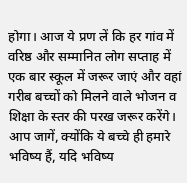होगा। आज ये प्रण लें कि हर गांव में वरिष्ठ और सम्मानित लोग सप्ताह में एक बार स्कूल में जरूर जाएं और वहां गरीब बच्चों को मिलने वाले भोजन व शिक्षा के स्तर की परख जरूर करेंगे। आप जागें, क्योंकि ये बच्चे ही हमारे भविष्य हैं, यदि भविष्य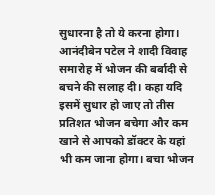सुधारना है तो ये करना होगा।
आनंदीबेन पटेल ने शादी विवाह समारोह में भोजन की बर्बादी से बचने की सलाह दी। कहा यदि इसमें सुधार हो जाए तो तीस प्रतिशत भोजन बचेगा और कम खाने से आपको डॉक्टर के यहां भी कम जाना होगा। बचा भोजन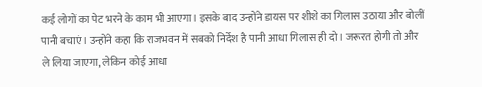कई लोगों का पेट भरने के काम भी आएगा। इसके बाद उन्होंने डायस पर शीशे का गिलास उठाया और बोलीं पानी बचाएं। उन्होंने कहा कि राजभवन में सबको निर्देश है पानी आधा गिलास ही दो। जरूरत होगी तो और ले लिया जाएगा, लेकिन कोई आधा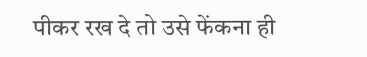पीकर रख दे तो उसे फेंकना ही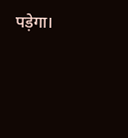पड़ेगा।